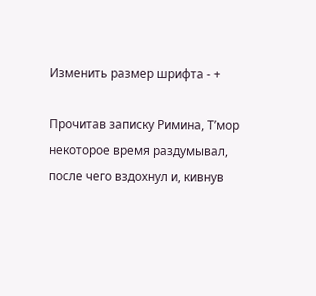Изменить размер шрифта - +

Прочитав записку Римина, Т’мор некоторое время раздумывал, после чего вздохнул и, кивнув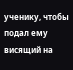ученику, чтобы подал ему висящий на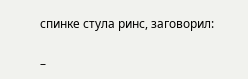спинке стула ринс, заговорил:

–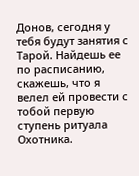Донов, сегодня у тебя будут занятия с Тарой. Найдешь ее по расписанию, скажешь, что я велел ей провести с тобой первую ступень ритуала Охотника.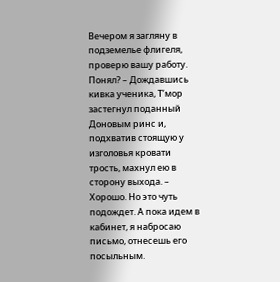Вечером я загляну в подземелье флигеля, проверю вашу работу. Понял? – Дождавшись кивка ученика, Т’мор застегнул поданный Доновым ринс и, подхватив стоящую у изголовья кровати трость, махнул ею в сторону выхода. – Хорошо. Но это чуть подождет. А пока идем в кабинет, я набросаю письмо, отнесешь его посыльным.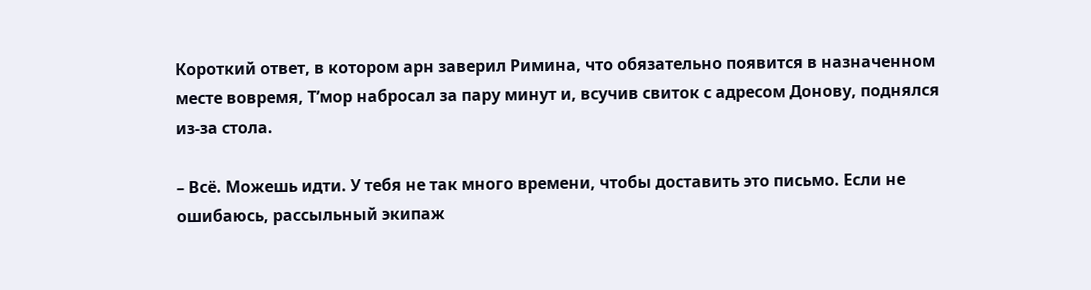Короткий ответ, в котором арн заверил Римина, что обязательно появится в назначенном месте вовремя, Т’мор набросал за пару минут и, всучив свиток с адресом Донову, поднялся из-за стола.

– Всё. Можешь идти. У тебя не так много времени, чтобы доставить это письмо. Если не ошибаюсь, рассыльный экипаж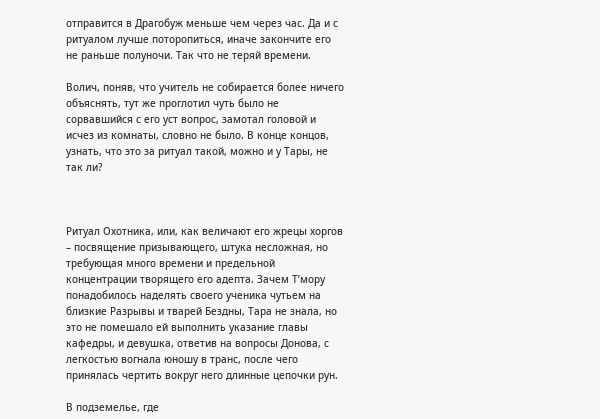отправится в Драгобуж меньше чем через час. Да и с ритуалом лучше поторопиться, иначе закончите его не раньше полуночи. Так что не теряй времени.

Волич, поняв, что учитель не собирается более ничего объяснять, тут же проглотил чуть было не сорвавшийся с его уст вопрос, замотал головой и исчез из комнаты, словно не было. В конце концов, узнать, что это за ритуал такой, можно и у Тары, не так ли?



Ритуал Охотника, или, как величают его жрецы хоргов – посвящение призывающего, штука несложная, но требующая много времени и предельной концентрации творящего его адепта. Зачем Т’мору понадобилось наделять своего ученика чутьем на близкие Разрывы и тварей Бездны, Тара не знала, но это не помешало ей выполнить указание главы кафедры, и девушка, ответив на вопросы Донова, с легкостью вогнала юношу в транс, после чего принялась чертить вокруг него длинные цепочки рун.

В подземелье, где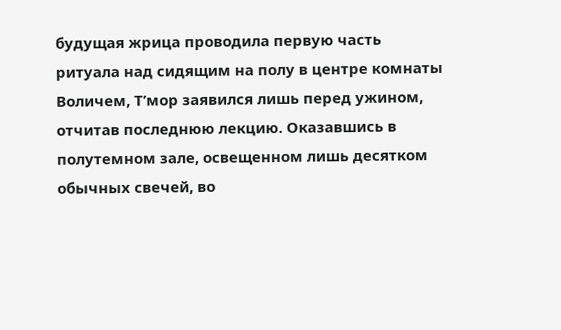будущая жрица проводила первую часть ритуала над сидящим на полу в центре комнаты Воличем, Т’мор заявился лишь перед ужином, отчитав последнюю лекцию. Оказавшись в полутемном зале, освещенном лишь десятком обычных свечей, во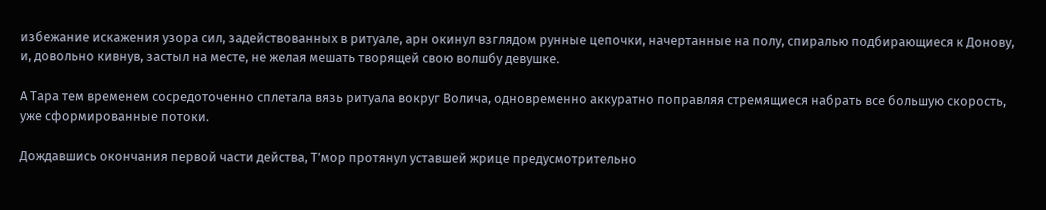избежание искажения узора сил, задействованных в ритуале, арн окинул взглядом рунные цепочки, начертанные на полу, спиралью подбирающиеся к Донову, и, довольно кивнув, застыл на месте, не желая мешать творящей свою волшбу девушке.

А Тара тем временем сосредоточенно сплетала вязь ритуала вокруг Волича, одновременно аккуратно поправляя стремящиеся набрать все большую скорость, уже сформированные потоки.

Дождавшись окончания первой части действа, Т’мор протянул уставшей жрице предусмотрительно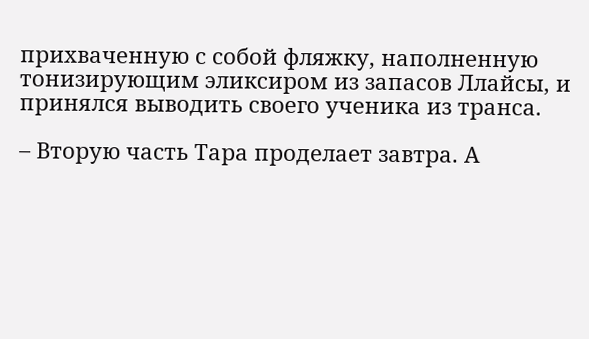прихваченную с собой фляжку, наполненную тонизирующим эликсиром из запасов Ллайсы, и принялся выводить своего ученика из транса.

– Вторую часть Тара проделает завтра. А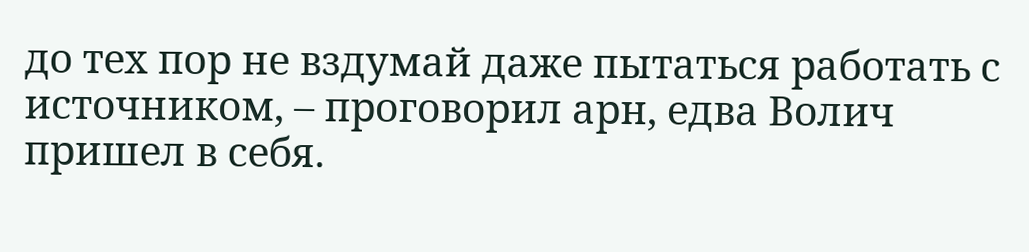до тех пор не вздумай даже пытаться работать с источником, – проговорил арн, едва Волич пришел в себя.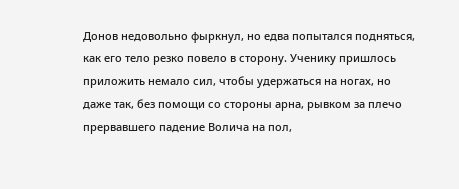Донов недовольно фыркнул, но едва попытался подняться, как его тело резко повело в сторону. Ученику пришлось приложить немало сил, чтобы удержаться на ногах, но даже так, без помощи со стороны арна, рывком за плечо прервавшего падение Волича на пол,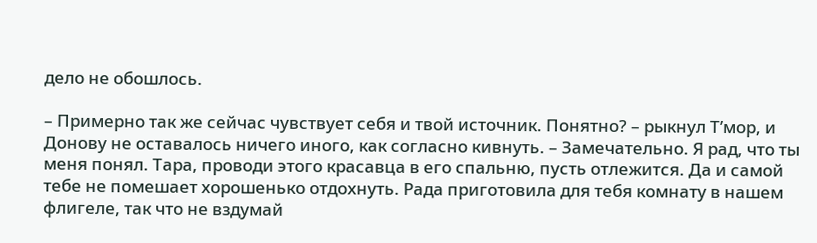дело не обошлось.

– Примерно так же сейчас чувствует себя и твой источник. Понятно? – рыкнул Т’мор, и Донову не оставалось ничего иного, как согласно кивнуть. – Замечательно. Я рад, что ты меня понял. Тара, проводи этого красавца в его спальню, пусть отлежится. Да и самой тебе не помешает хорошенько отдохнуть. Рада приготовила для тебя комнату в нашем флигеле, так что не вздумай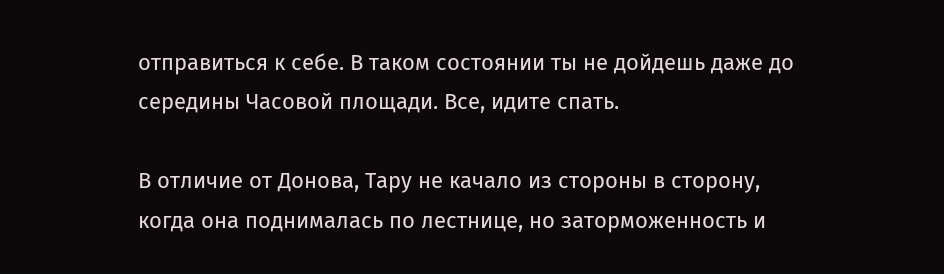отправиться к себе. В таком состоянии ты не дойдешь даже до середины Часовой площади. Все, идите спать.

В отличие от Донова, Тару не качало из стороны в сторону, когда она поднималась по лестнице, но заторможенность и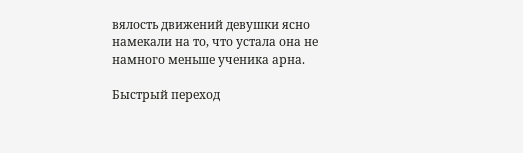вялость движений девушки ясно намекали на то, что устала она не намного меньше ученика арна.

Быстрый переход